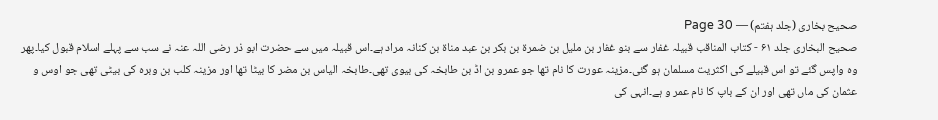صحیح بخاری (جلد ہفتم) — Page 30
صحیح البخاری جلد ۶۱ - كتاب المناقب قبیلہ غفار سے بنو غفار بن مليل بن ضمرة بن بكر بن عبد مناة بن کنانہ مراد ہے۔اس قبیلہ میں سے حضرت ابو ذر رضی اللہ عنہ نے سب سے پہلے اسلام قبول کیا۔پھر وہ واپس گئے تو اس قبیلے کی اکثریت مسلمان ہو گئی۔مزینہ عورت کا نام تھا جو عمرو بن اڈ بن طابخہ کی بیوی تھی۔طابخہ الیاس بن مضر کا بیٹا تھا اور مزینہ کلب بن وبرہ کی بیٹی تھی جو اوس و عثمان کی ماں تھی اور ان کے باپ کا نام عمر و ہے۔انہی کی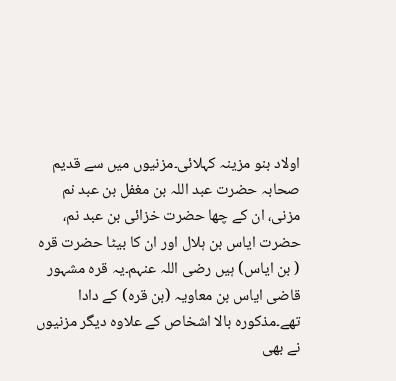اولاد بنو مزینہ کہلائی۔مزنیوں میں سے قدیم صحابہ حضرت عبد اللہ بن مغفل بن عبد نم مزنی، ان کے چھا حضرت خزائی بن عبد نم، حضرت ایاس بن ہلال اور ان کا بیٹا حضرت قرہ ( بن ایاس) ہیں رضی اللہ عنہم۔یہ قرہ مشہور قاضی ایاس بن معاویہ (بن قرہ) کے دادا تھے۔مذکورہ بالا اشخاص کے علاوہ دیگر مزنیوں نے بھی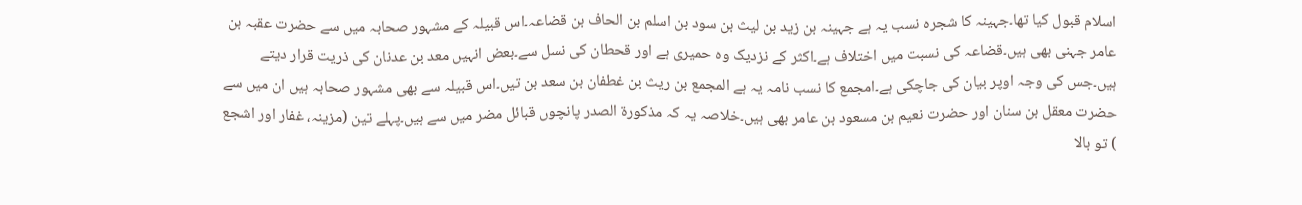اسلام قبول کیا تھا۔جہینہ کا شجرہ نسب یہ ہے جہینہ بن زید بن لیث بن سود بن اسلم بن الحاف بن قضاعہ۔اس قبیلہ کے مشہور صحابہ میں سے حضرت عقبہ بن عامر جہنی بھی ہیں۔قضاعہ کی نسبت میں اختلاف ہے۔اکثر کے نزدیک وہ حمیری ہے اور قحطان کی نسل سے۔بعض انہیں معد بن عدنان کی ذریت قرار دیتے ہیں۔جس کی وجہ اوپر بیان کی جاچکی ہے۔امجمع کا نسب نامہ یہ ہے المجمع بن ریث بن غطفان بن سعد بن تیں۔اس قبیلہ سے بھی مشہور صحابہ ہیں ان میں سے حضرت معقل بن سنان اور حضرت نعیم بن مسعود بن عامر بھی ہیں۔خلاصہ یہ کہ مذکورۃ الصدر پانچوں قبائل مضر میں سے ہیں۔پہلے تین (مزینہ، غفار اور اشجع ) تو بالا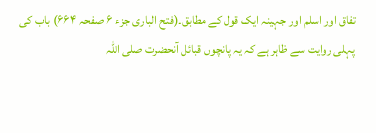تفاق اور اسلم اور جہینہ ایک قول کے مطابق۔(فتح الباری جزء ۶ صفحہ ۶۶۴) باب کی پہلی روایت سے ظاہر ہے کہ یہ پانچوں قبائل آنحضرت صلی اللہ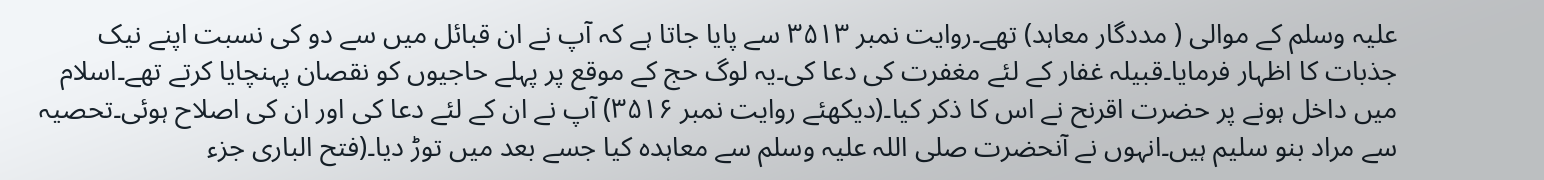علیہ وسلم کے موالی ( مددگار معاہد) تھے۔روایت نمبر ۳۵۱۳ سے پایا جاتا ہے کہ آپ نے ان قبائل میں سے دو کی نسبت اپنے نیک جذبات کا اظہار فرمایا۔قبیلہ غفار کے لئے مغفرت کی دعا کی۔یہ لوگ حج کے موقع پر پہلے حاجیوں کو نقصان پہنچایا کرتے تھے۔اسلام میں داخل ہونے پر حضرت اقرنح نے اس کا ذکر کیا۔(دیکھئے روایت نمبر ۳۵۱۶) آپ نے ان کے لئے دعا کی اور ان کی اصلاح ہوئی۔تحصیہ سے مراد بنو سلیم ہیں۔انہوں نے آنحضرت صلی اللہ علیہ وسلم سے معاہدہ کیا جسے بعد میں توڑ دیا۔(فتح الباری جزء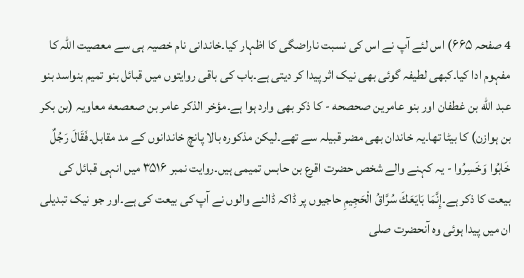4 صفحہ ۶۶۵) اس لئے آپ نے اس کی نسبت ناراضگی کا اظہار کیا۔خاندانی نام خصیہ ہی سے معصیت اللہ کا مفہوم ادا کیا۔کبھی لطیفہ گوئی بھی نیک اثر پیدا کر دیتی ہے۔باب کی باقی روایتوں میں قبائل بنو تميم بنواسد بنو عبد الله بن غطفان اور بنو عامرین صحصحه - کا ذکر بھی وارد ہوا ہے۔مؤخر الذکر عامر بن صعصعه معاویہ (بن بکر بن ہوازن) کا بیٹا تھا۔یہ خاندان بھی مضر قبیلہ سے تھے۔لیکن مذکورہ بالا پانچ خاندانوں کے مد مقابل۔فَقَالَ رَجُلٌ خَابُوا وَخَسِرُوا - یہ کہنے والے شخص حضرت اقرع بن حابس تمیمی ہیں۔روایت نمبر ۳۵۱۶ میں انہی قبائل کی بیعت کا ذکر ہے۔إِنَّمَا بَايَعَكَ سُرَّاقُ الْحَجِيمِ حاجیوں پر ڈاکہ ڈالنے والوں نے آپ کی بیعت کی ہے۔اور جو نیک تبدیلی ان میں پیدا ہوئی وہ آنحضرت صلی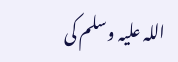اللہ علیہ وسلم کی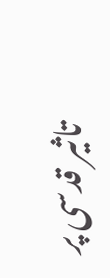تاثیر قدسی پر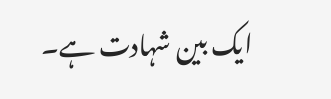ایک بین شہادت ہے۔